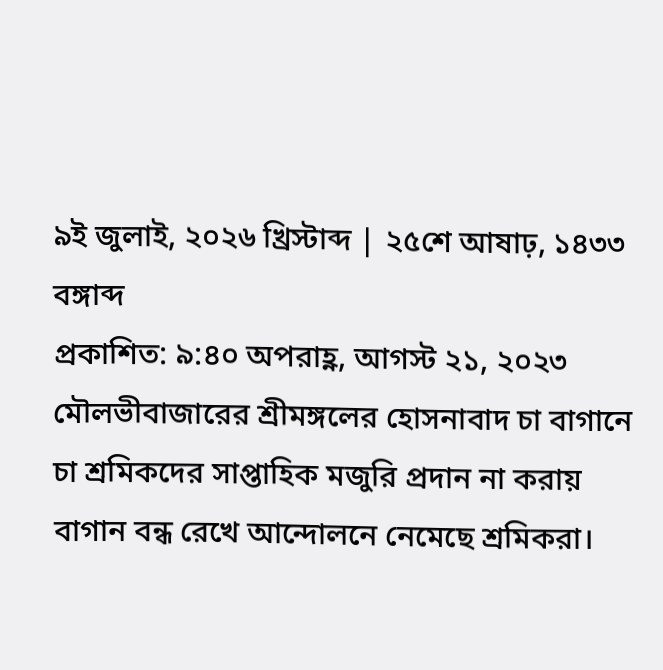৯ই জুলাই, ২০২৬ খ্রিস্টাব্দ | ২৫শে আষাঢ়, ১৪৩৩ বঙ্গাব্দ
প্রকাশিত: ৯:৪০ অপরাহ্ণ, আগস্ট ২১, ২০২৩
মৌলভীবাজারের শ্রীমঙ্গলের হোসনাবাদ চা বাগানে চা শ্রমিকদের সাপ্তাহিক মজুরি প্রদান না করায় বাগান বন্ধ রেখে আন্দোলনে নেমেছে শ্রমিকরা।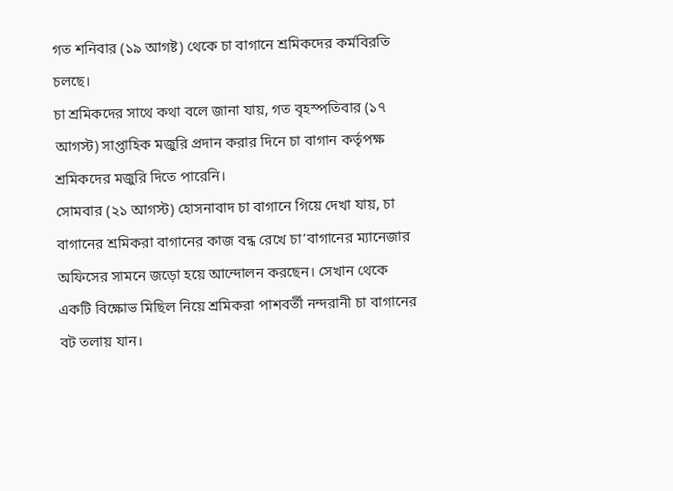গত শনিবার (১৯ আগষ্ট) থেকে চা বাগানে শ্রমিকদের কর্মবিরতি চলছে।
চা শ্রমিকদের সাথে কথা বলে জানা যায়, গত বৃহস্পতিবার (১৭ আগস্ট) সাপ্তাহিক মজুরি প্রদান করার দিনে চা বাগান কর্তৃপক্ষ শ্রমিকদের মজুরি দিতে পারেনি।
সোমবার (২১ আগস্ট) হোসনাবাদ চা বাগানে গিয়ে দেখা যায়, চা বাগানের শ্রমিকরা বাগানের কাজ বন্ধ রেখে চা’বাগানের ম্যানেজার অফিসের সামনে জড়ো হয়ে আন্দোলন করছেন। সেখান থেকে একটি বিক্ষোভ মিছিল নিয়ে শ্রমিকরা পাশবর্তী নন্দরানী চা বাগানের বট তলায় যান।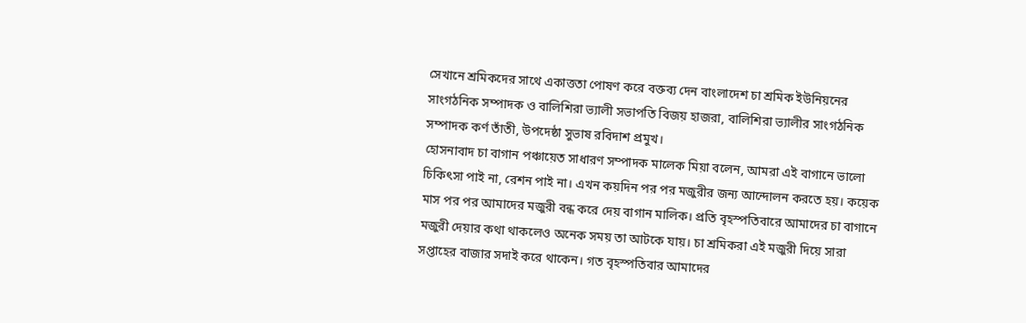সেখানে শ্রমিকদের সাথে একাত্ততা পোষণ করে বক্তব্য দেন বাংলাদেশ চা শ্রমিক ইউনিয়নের সাংগঠনিক সম্পাদক ও বালিশিরা ভ্যালী সভাপতি বিজয় হাজরা, বালিশিরা ভ্যালীর সাংগঠনিক সম্পাদক কর্ণ তাঁতী, উপদেষ্ঠা সুভাষ রবিদাশ প্রমুখ।
হোসনাবাদ চা বাগান পঞ্চায়েত সাধারণ সম্পাদক মালেক মিয়া বলেন, আমরা এই বাগানে ভালো চিকিৎসা পাই না, রেশন পাই না। এখন কয়দিন পর পর মজুরীর জন্য আন্দোলন করতে হয়। কয়েক মাস পর পর আমাদের মজুরী বন্ধ করে দেয় বাগান মালিক। প্রতি বৃহস্পতিবারে আমাদের চা বাগানে মজুরী দেয়ার কথা থাকলেও অনেক সময় তা আটকে যায়। চা শ্রমিকরা এই মজুরী দিয়ে সারা সপ্তাহের বাজার সদাই করে থাকেন। গত বৃহস্পতিবার আমাদের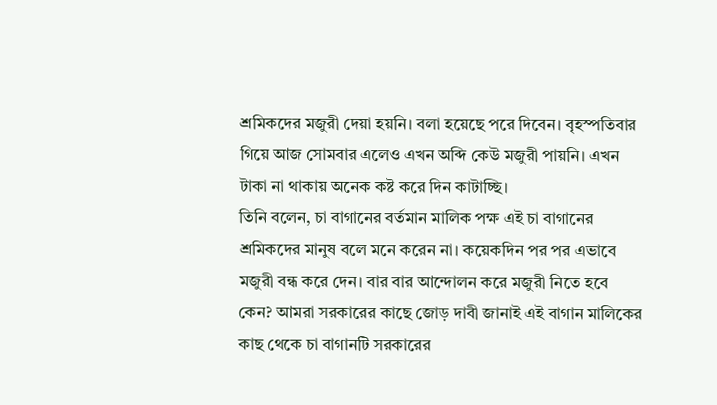শ্রমিকদের মজুরী দেয়া হয়নি। বলা হয়েছে পরে দিবেন। বৃহস্পতিবার গিয়ে আজ সোমবার এলেও এখন অব্দি কেউ মজুরী পায়নি। এখন টাকা না থাকায় অনেক কষ্ট করে দিন কাটাচ্ছি।
তিনি বলেন, চা বাগানের বর্তমান মালিক পক্ষ এই চা বাগানের শ্রমিকদের মানুষ বলে মনে করেন না। কয়েকদিন পর পর এভাবে মজুরী বন্ধ করে দেন। বার বার আন্দোলন করে মজুরী নিতে হবে কেন? আমরা সরকারের কাছে জোড় দাবী জানাই এই বাগান মালিকের কাছ থেকে চা বাগানটি সরকারের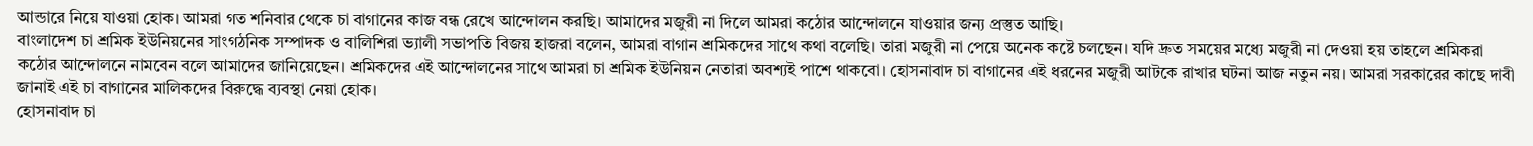আন্ডারে নিয়ে যাওয়া হোক। আমরা গত শনিবার থেকে চা বাগানের কাজ বন্ধ রেখে আন্দোলন করছি। আমাদের মজুরী না দিলে আমরা কঠোর আন্দোলনে যাওয়ার জন্য প্রস্তুত আছি।
বাংলাদেশ চা শ্রমিক ইউনিয়নের সাংগঠনিক সম্পাদক ও বালিশিরা ভ্যালী সভাপতি বিজয় হাজরা বলেন, আমরা বাগান শ্রমিকদের সাথে কথা বলেছি। তারা মজুরী না পেয়ে অনেক কষ্টে চলছেন। যদি দ্রুত সময়ের মধ্যে মজুরী না দেওয়া হয় তাহলে শ্রমিকরা কঠোর আন্দোলনে নামবেন বলে আমাদের জানিয়েছেন। শ্রমিকদের এই আন্দোলনের সাথে আমরা চা শ্রমিক ইউনিয়ন নেতারা অবশ্যই পাশে থাকবো। হোসনাবাদ চা বাগানের এই ধরনের মজুরী আটকে রাখার ঘটনা আজ নতুন নয়। আমরা সরকারের কাছে দাবী জানাই এই চা বাগানের মালিকদের বিরুদ্ধে ব্যবস্থা নেয়া হোক।
হোসনাবাদ চা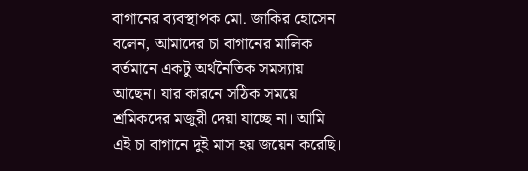বাগানের ব্যবস্থাপক মো. জাকির হোসেন বলেন, আমাদের চা বাগানের মালিক বর্তমানে একটু অর্থনৈতিক সমস্যায় আছেন। যার কারনে সঠিক সময়ে শ্রমিকদের মজুরী দেয়া যাচ্ছে না। আমি এই চা বাগানে দুই মাস হয় জয়েন করেছি।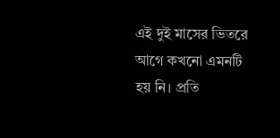এই দুই মাসের ভিতরে আগে কখনো এমনটি হয় নি। প্রতি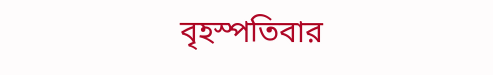বৃহস্পতিবার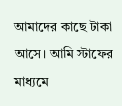আমাদের কাছে টাকা আসে। আমি স্টাফের মাধ্যমে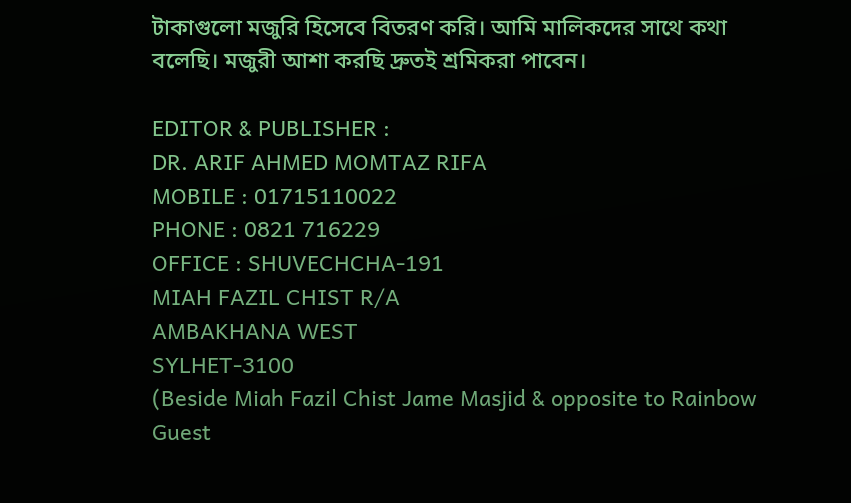টাকাগুলো মজুরি হিসেবে বিতরণ করি। আমি মালিকদের সাথে কথা বলেছি। মজুরী আশা করছি দ্রুতই শ্রমিকরা পাবেন।

EDITOR & PUBLISHER :
DR. ARIF AHMED MOMTAZ RIFA
MOBILE : 01715110022
PHONE : 0821 716229
OFFICE : SHUVECHCHA-191
MIAH FAZIL CHIST R/A
AMBAKHANA WEST
SYLHET-3100
(Beside Miah Fazil Chist Jame Masjid & opposite to Rainbow Guest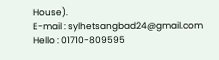House).
E-mail : sylhetsangbad24@gmail.com
Hello : 01710-809595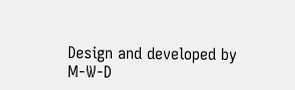Design and developed by M-W-D